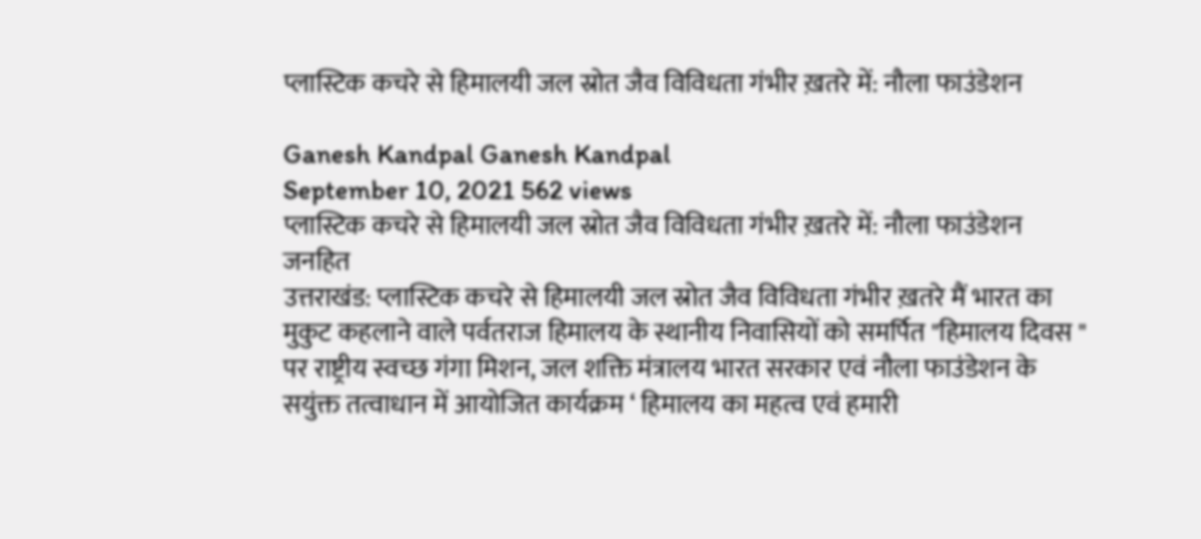प्लास्टिक कचरे से हिमालयी जल स्रोत जैव विविधता गंभीर ख़तरे में: नौला फाउंडेशन

Ganesh Kandpal Ganesh Kandpal
September 10, 2021 562 views
प्लास्टिक कचरे से हिमालयी जल स्रोत जैव विविधता गंभीर ख़तरे में: नौला फाउंडेशन जनहित
उत्तराखंड: प्लास्टिक कचरे से हिमालयी जल स्रोत जैव विविधता गंभीर ख़तरे मैं भारत का मुकुट कहलाने वाले पर्वतराज हिमालय के स्थानीय निवासियों को समर्पित "हिमालय दिवस " पर राष्ट्रीय स्वच्छ गंगा मिशन, जल शक्ति मंत्रालय भारत सरकार एवं नौला फाउंडेशन के सयुंक्त तत्वाधान में आयोजित कार्यक्रम ‘ हिमालय का महत्व एवं हमारी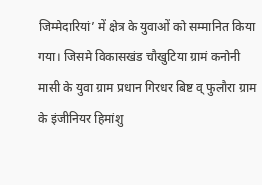जिम्मेदारियां’ में क्षेत्र के युवाओं को सम्मानित किया गया। जिसमे विकासखंड चौखुटिया ग्रामं कनोनी मासी के युवा ग्राम प्रधान गिरधर बिष्ट व् फुलौरा ग्राम के इंजीनियर हिमांशु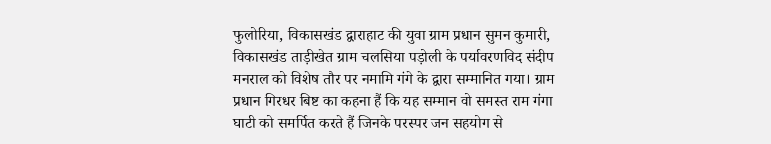फुलोरिया, विकासखंड द्वाराहाट की युवा ग्राम प्रधान सुमन कुमारी, विकासखंड ताड़ीखेत ग्राम चलसिया पड़ोली के पर्यावरणविद संदीप मनराल को विशेष तौर पर नमामि गंगे के द्वारा सम्मानित गया। ग्राम प्रधान गिरधर बिष्ट का कहना हैं कि यह सम्मान वो समस्त राम गंगा घाटी को समर्पित करते हैं जिनके परस्पर जन सहयोग से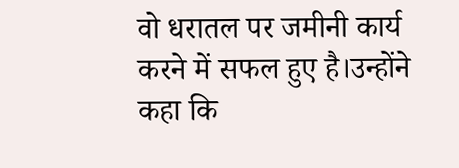वो धरातल पर जमीनी कार्य करने में सफल हुए है।उन्होंने कहा कि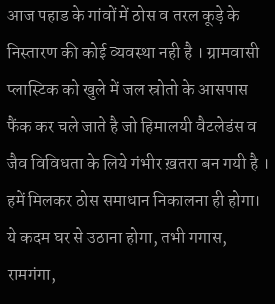आज पहाड के गांवों में ठोस व तरल कूड़े के निस्तारण की कोई व्यवस्था नही है । ग्रामवासी प्लास्टिक को खुले में जल स्रोतो के आसपास फैंक कर चले जाते है जो हिमालयी वैटलेडंस व जैव विविधता के लिये गंभीर ख़तरा बन गयी है । हमें मिलकर ठोस समाधान निकालना ही होगा। ये कदम घर से उठाना होगा, तभी गगास, रामगंगा,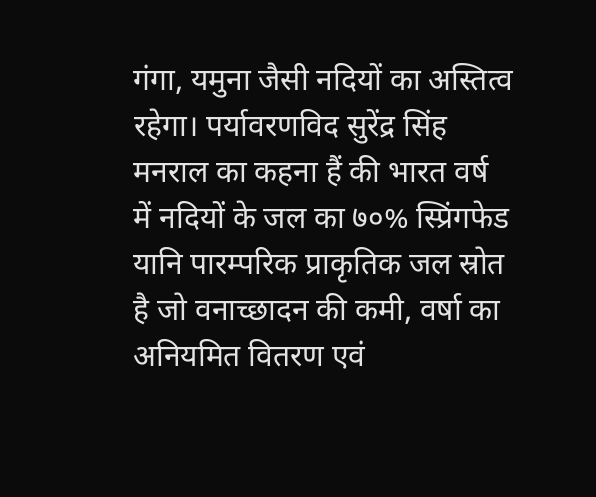गंगा, यमुना जैसी नदियों का अस्तित्व रहेगा। पर्यावरणविद सुरेंद्र सिंह मनराल का कहना हैं की भारत वर्ष में नदियों के जल का ७०% स्प्रिंगफेड यानि पारम्परिक प्राकृतिक जल स्रोत है जो वनाच्छादन की कमी, वर्षा का अनियमित वितरण एवं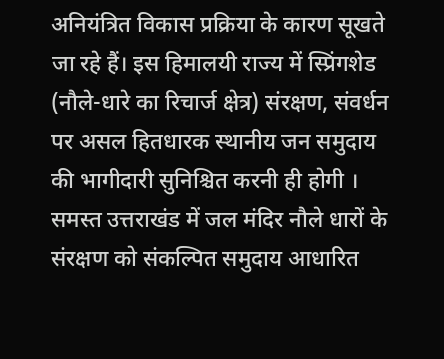अनियंत्रित विकास प्रक्रिया के कारण सूखते जा रहे हैं। इस हिमालयी राज्य में स्प्रिंगशेड (नौले-धारे का रिचार्ज क्षेत्र) संरक्षण, संवर्धन पर असल हितधारक स्थानीय जन समुदाय की भागीदारी सुनिश्चित करनी ही होगी । समस्त उत्तराखंड में जल मंदिर नौले धारों के संरक्षण को संकल्पित समुदाय आधारित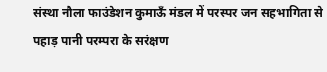संस्था नौला फाउंडेशन कुमाऊँ मंडल में परस्पर जन सहभागिता से पहाड़ पानी परम्परा के सरंक्षण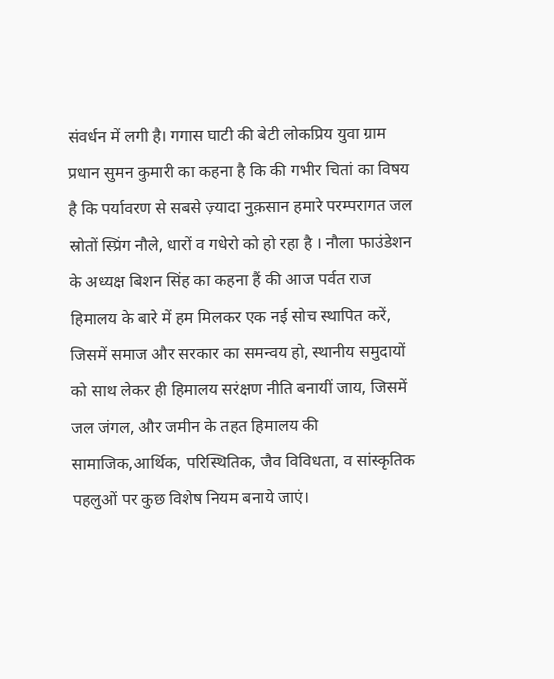संवर्धन में लगी है। गगास घाटी की बेटी लोकप्रिय युवा ग्राम प्रधान सुमन कुमारी का कहना है कि की गभीर चितां का विषय है कि पर्यावरण से सबसे ज़्यादा नुक़सान हमारे परम्परागत जल स्रोतों स्प्रिंग नौले, धारों व गधेरो को हो रहा है । नौला फाउंडेशन के अध्यक्ष बिशन सिंह का कहना हैं की आज पर्वत राज हिमालय के बारे में हम मिलकर एक नई सोच स्थापित करें, जिसमें समाज और सरकार का समन्वय हो, स्थानीय समुदायों को साथ लेकर ही हिमालय सरंक्षण नीति बनायीं जाय, जिसमें जल जंगल, और जमीन के तहत हिमालय की सामाजिक,आर्थिक, परिस्थितिक, जैव विविधता, व सांस्कृतिक पहलुओं पर कुछ विशेष नियम बनाये जाएं।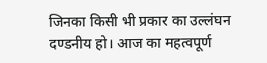जिनका किसी भी प्रकार का उल्लंघन दण्डनीय हो। आज का महत्वपूर्ण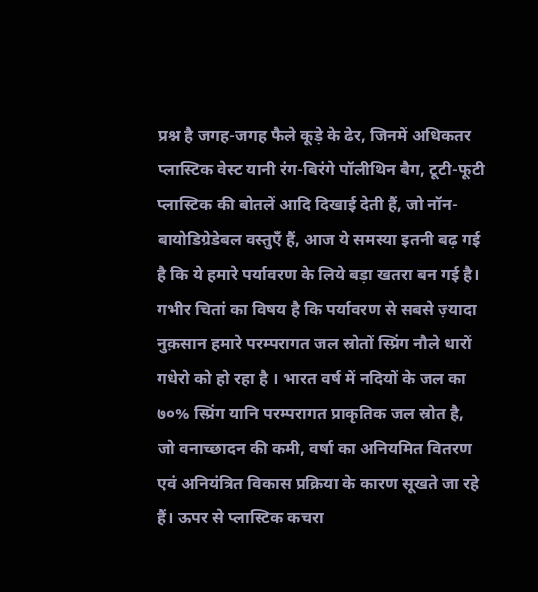प्रश्न है जगह-जगह फैले कूड़े के ढेर, जिनमें अधिकतर प्लास्टिक वेस्ट यानी रंग-बिरंगे पॉलीथिन बैग, टूटी-फूटी प्लास्टिक की बोतलें आदि दिखाई देती हैं, जो नॉन-बायोडिग्रेडेबल वस्तुएँ हैं, आज ये समस्या इतनी बढ़ गई है कि ये हमारे पर्यावरण के लिये बड़ा खतरा बन गई है। गभीर चितां का विषय है कि पर्यावरण से सबसे ज़्यादा नुक़सान हमारे परम्परागत जल स्रोतों स्प्रिंग नौले धारों गधेरो को हो रहा है । भारत वर्ष में नदियों के जल का ७०% स्प्रिंग यानि परम्परागत प्राकृतिक जल स्रोत है, जो वनाच्छादन की कमी, वर्षा का अनियमित वितरण एवं अनियंत्रित विकास प्रक्रिया के कारण सूखते जा रहे हैं। ऊपर से प्लास्टिक कचरा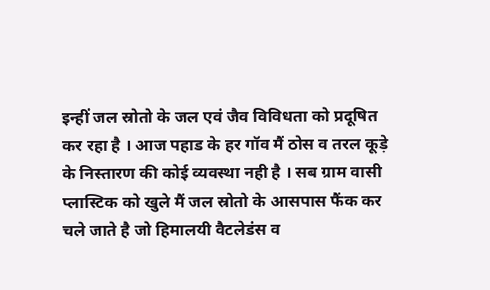इन्हीं जल स्रोतो के जल एवं जैव विविधता को प्रदूषित कर रहा है । आज पहाड के हर गॉव मैं ठोस व तरल कूड़े के निस्तारण की कोई व्यवस्था नही है । सब ग्राम वासी प्लास्टिक को खुले मैं जल स्रोतो के आसपास फैंक कर चले जाते है जो हिमालयी वैटलेडंस व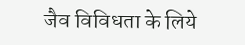जैव विविधता के लिये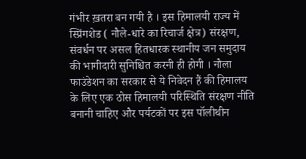गंभीर ख़तरा बन गयी है । इस हिमालयी राज्य में स्प्रिंगशेड ( नौले-धारे का रिचार्ज क्षेत्र) संरक्षण, संवर्धन पर असल हितधारक स्थानीय जन समुदाय की भागीदारी सुनिश्चित करनी ही होगी । नौला फाउंडेशन का सरकार से ये निवेदन हैं की हिमालय के लिए एक ठोस हिमालयी परिस्थिति संरक्षण नीति बनानी चाहिए और पर्यटकों पर इस पॉलीथीन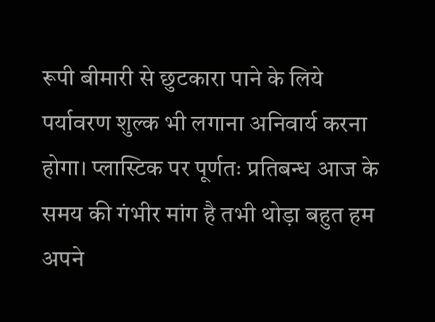रूपी बीमारी से छुटकारा पाने के लिये पर्यावरण शुल्क भी लगाना अनिवार्य करना होगा। प्लास्टिक पर पूर्णतः प्रतिबन्ध आज के समय की गंभीर मांग है तभी थोड़ा बहुत हम अपने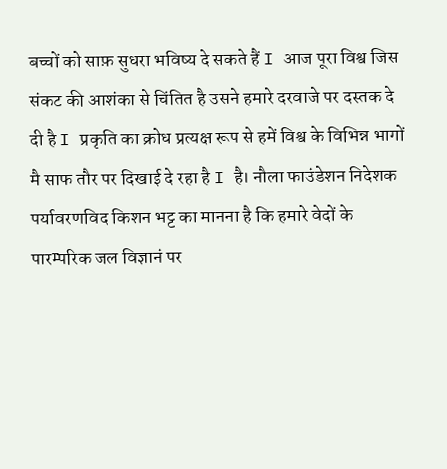बच्चों को साफ़ सुधरा भविष्य दे सकते हैं I आज पूरा विश्व जिस संकट की आशंका से चिंतित है उसने हमारे दरवाजे पर दस्तक दे दी है I प्रकृति का क्रोध प्रत्यक्ष रूप से हमें विश्व के विभिन्न भागों मै साफ तौर पर दिखाई दे रहा है I है। नौला फाउंडेशन निदेशक पर्यावरणविद किशन भट्ट का मानना है कि हमारे वेदों के पारम्परिक जल विज्ञानं पर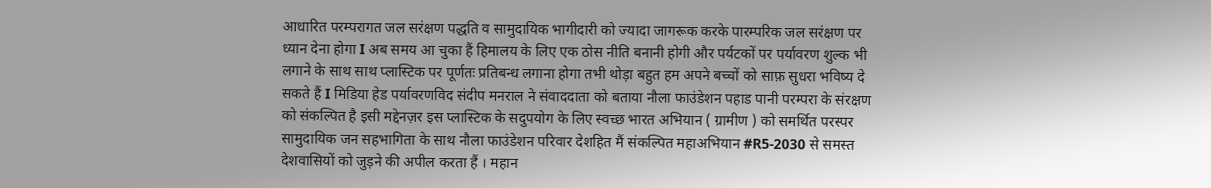आधारित परम्परागत जल सरंक्षण पद्धति व सामुदायिक भागीदारी को ज्यादा जागरूक करके पारम्परिक जल सरंक्षण पर ध्यान देना होगा I अब समय आ चुका हैं हिमालय के लिए एक ठोस नीति बनानी होगी और पर्यटकों पर पर्यावरण शुल्क भी लगाने के साथ साथ प्लास्टिक पर पूर्णतः प्रतिबन्ध लगाना होगा तभी थोड़ा बहुत हम अपने बच्चों को साफ़ सुधरा भविष्य दे सकते हैं I मिडिया हेड पर्यावरणविद संदीप मनराल ने संवाददाता को बताया नौला फाउंडेशन पहाड पानी परम्परा के संरक्षण को संकल्पित है इसी मद्देनज़र इस प्लास्टिक के सदुपयोग के लिए स्वच्छ भारत अभियान ( ग्रामीण ) को समर्थित परस्पर सामुदायिक जन सहभागिता के साथ नौला फाउंडेशन परिवार देशहित मैं संकल्पित महाअभियान #R5-2030 से समस्त देशवासियों को जुड़ने की अपील करता हैं । महान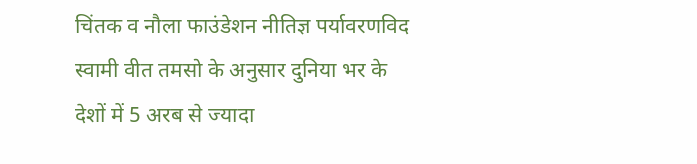चिंतक व नौला फाउंडेशन नीतिज्ञ पर्यावरणविद स्वामी वीत तमसो के अनुसार दुनिया भर के देशों में 5 अरब से ज्यादा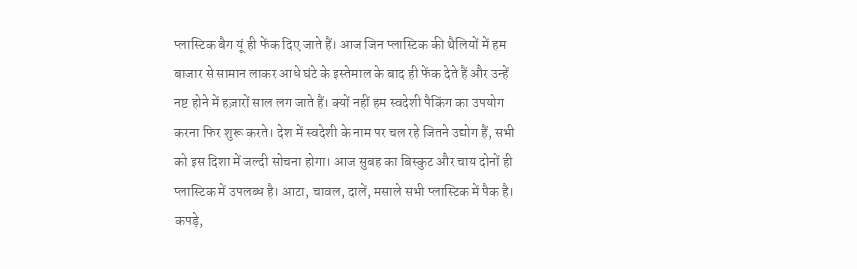प्लास्टिक बैग यूं ही फेंक दिए जाते हैं। आज जिन प्लास्टिक की थैलियों में हम बाजार से सामान लाकर आधे घंटे के इस्तेमाल के बाद ही फेंक देते हैं और उन्हें नष्ट होने में हज़ारों साल लग जाते हैं। क्यों नहीं हम स्वदेशी पैकिंग का उपयोग करना फिर शुरू करते। देश में स्वदेशी के नाम पर चल रहे जितने उद्योग हैं, सभी को इस दिशा में जल्दी सोचना होगा। आज सुबह का बिस्कुट और चाय दोनों ही प्लास्टिक में उपलब्ध है। आटा, चावल, दालें, मसाले सभी प्लास्टिक में पैक है। कपड़े,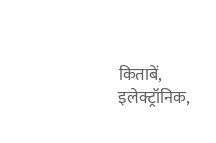किताबें, इलेक्ट्रॉनिक,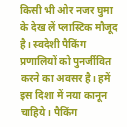किसी भी ओर नजर घुमा के देख लें प्लास्टिक मौजूद है। स्वदेशी पैकिंग प्रणालियों को पुनर्जीवित करने का अवसर है। हमें इस दिशा में नया कानून चाहिये। पैकिंग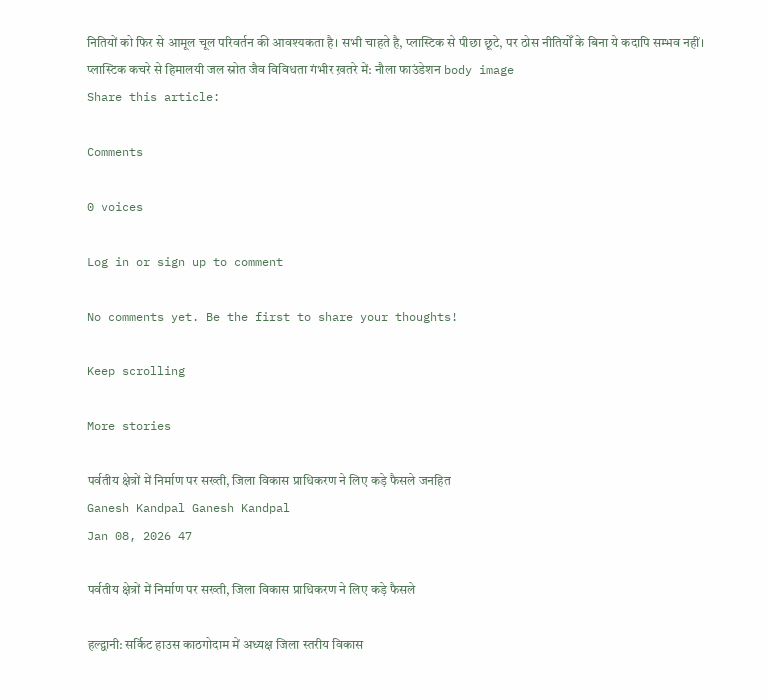नितियों को फिर से आमूल चूल परिवर्तन की आवश्यकता है। सभी चाहते है, प्लास्टिक से पीछा छूटे, पर ठोस नीतियोँ के बिना ये कदापि सम्भव नहीं।
प्लास्टिक कचरे से हिमालयी जल स्रोत जैव विविधता गंभीर ख़तरे में: नौला फाउंडेशन body image
Share this article:

Comments

0 voices

Log in or sign up to comment

No comments yet. Be the first to share your thoughts!

Keep scrolling

More stories

पर्वतीय क्षेत्रों में निर्माण पर सख्ती, जिला विकास प्राधिकरण ने लिए कड़े फैसले जनहित
Ganesh Kandpal Ganesh Kandpal
Jan 08, 2026 47

पर्वतीय क्षेत्रों में निर्माण पर सख्ती, जिला विकास प्राधिकरण ने लिए कड़े फैसले

हल्द्वानी: सर्किट हाउस काठगोदाम में अध्यक्ष जिला स्तरीय विकास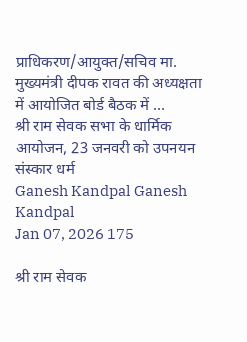प्राधिकरण/आयुक्त/सचिव मा. मुख्यमंत्री दीपक रावत की अध्यक्षता में आयोजित बोर्ड बैठक में …
श्री राम सेवक सभा के धार्मिक आयोजन, 23 जनवरी को उपनयन संस्कार धर्म
Ganesh Kandpal Ganesh Kandpal
Jan 07, 2026 175

श्री राम सेवक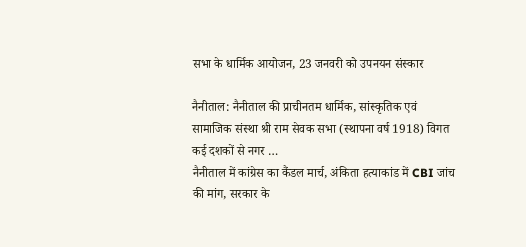सभा के धार्मिक आयोजन, 23 जनवरी को उपनयन संस्कार

नैनीताल: नैनीताल की प्राचीनतम धार्मिक, सांस्कृतिक एवं सामाजिक संस्था श्री राम सेवक सभा (स्थापना वर्ष 1918) विगत कई दशकों से नगर …
नैनीताल में कांग्रेस का कैंडल मार्च, अंकिता हत्याकांड में CBI जांच की मांग, सरकार के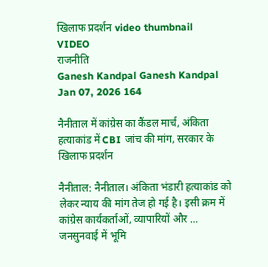खिलाफ प्रदर्शन video thumbnail
VIDEO
राजनीति
Ganesh Kandpal Ganesh Kandpal
Jan 07, 2026 164

नैनीताल में कांग्रेस का कैंडल मार्च, अंकिता हत्याकांड में CBI जांच की मांग, सरकार के खिलाफ प्रदर्शन

नैनीताल: नैनीताल। अंकिता भंडारी हत्याकांड को लेकर न्याय की मांग तेज हो गई है। इसी क्रम में कांग्रेस कार्यकर्ताओं, व्यापारियों और …
जनसुनवाई में भूमि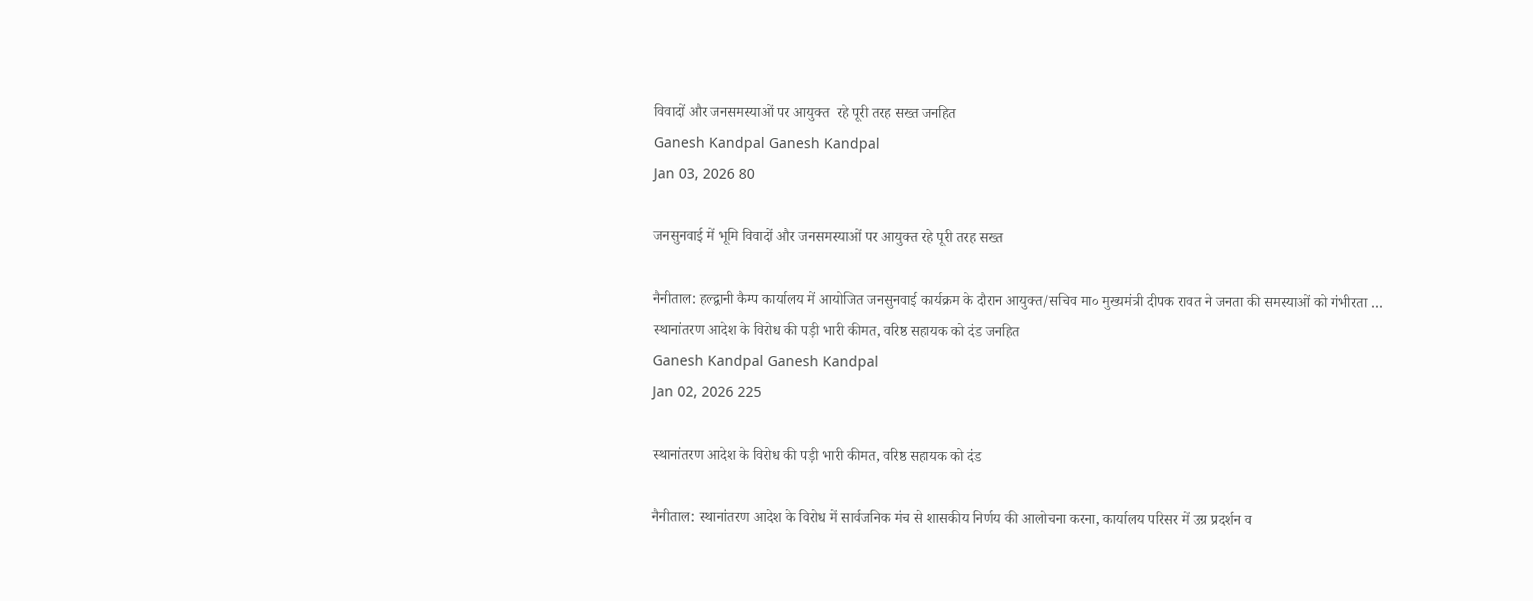विवादों और जनसमस्याओं पर आयुक्त  रहे पूरी तरह सख्त जनहित
Ganesh Kandpal Ganesh Kandpal
Jan 03, 2026 80

जनसुनवाई में भूमि विवादों और जनसमस्याओं पर आयुक्त रहे पूरी तरह सख्त

नैनीताल: हल्द्वानी कैम्प कार्यालय में आयोजित जनसुनवाई कार्यक्रम के दौरान आयुक्त/सचिव मा० मुख्यमंत्री दीपक रावत ने जनता की समस्याओं को गंभीरता …
स्थानांतरण आदेश के विरोध की पड़ी भारी कीमत, वरिष्ठ सहायक को दंड जनहित
Ganesh Kandpal Ganesh Kandpal
Jan 02, 2026 225

स्थानांतरण आदेश के विरोध की पड़ी भारी कीमत, वरिष्ठ सहायक को दंड

नैनीताल: स्थानांतरण आदेश के विरोध में सार्वजनिक मंच से शासकीय निर्णय की आलोचना करना, कार्यालय परिसर में उग्र प्रदर्शन व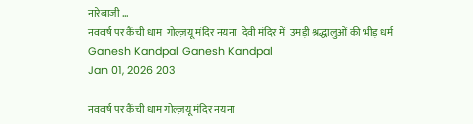नारेबाजी …
नववर्ष पर कैंची धाम  गोल्ज़यू मंदिर नयना  देवी मंदिर में  उमड़ी श्रद्धालुओं की भीड़ धर्म
Ganesh Kandpal Ganesh Kandpal
Jan 01, 2026 203

नववर्ष पर कैंची धाम गोल्ज़यू मंदिर नयना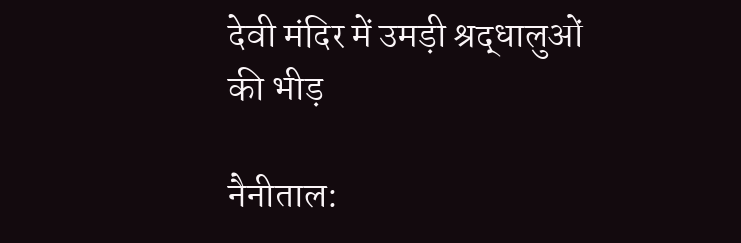देवी मंदिर में उमड़ी श्रद्धालुओं की भीड़

नैनीताल: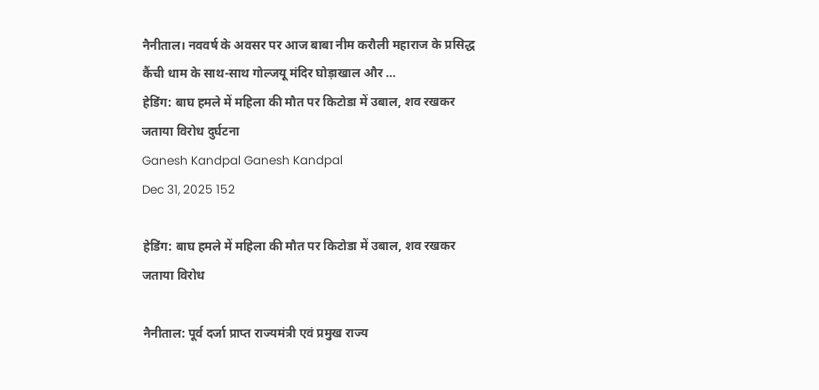नैनीताल। नववर्ष के अवसर पर आज बाबा नीम करौली महाराज के प्रसिद्ध कैंची धाम के साथ-साथ गोल्जयू मंदिर घोड़ाखाल और …
हेडिंग: बाघ हमले में महिला की मौत पर किटोडा में उबाल, शव रखकर जताया विरोध दुर्घटना
Ganesh Kandpal Ganesh Kandpal
Dec 31, 2025 152

हेडिंग: बाघ हमले में महिला की मौत पर किटोडा में उबाल, शव रखकर जताया विरोध

नैनीताल: पूर्व दर्जा प्राप्त राज्यमंत्री एवं प्रमुख राज्य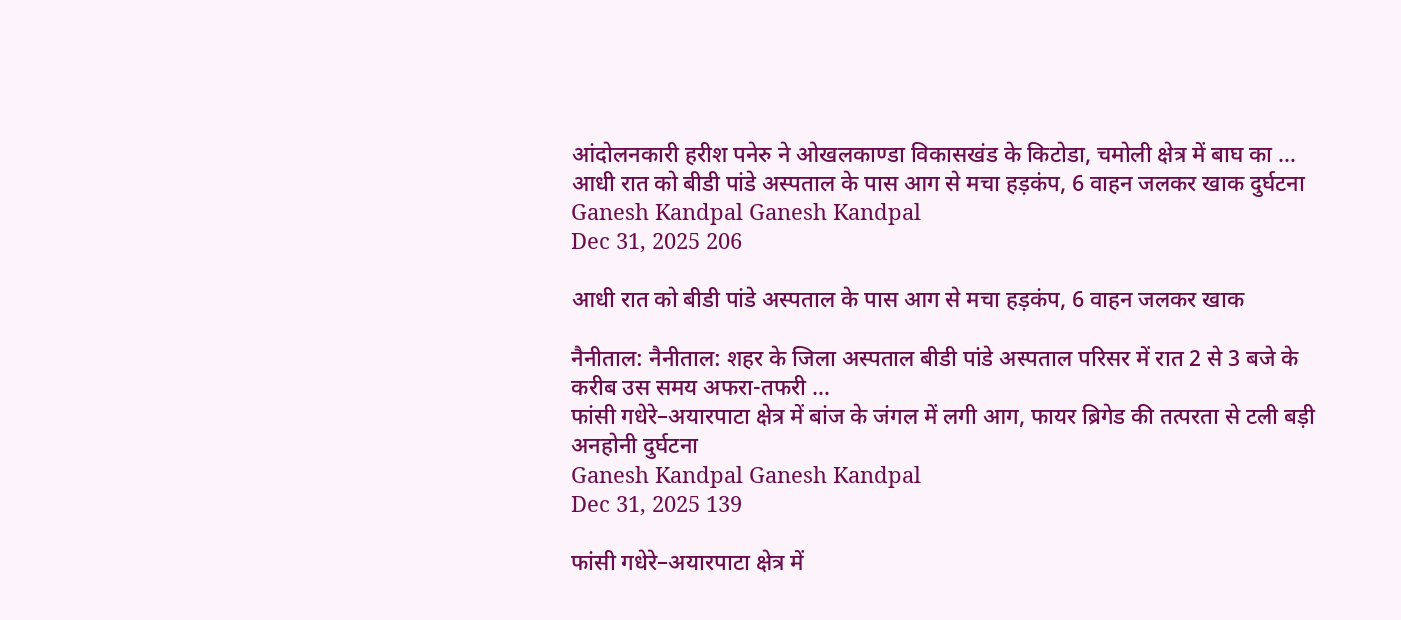आंदोलनकारी हरीश पनेरु ने ओखलकाण्डा विकासखंड के किटोडा, चमोली क्षेत्र में बाघ का …
आधी रात को बीडी पांडे अस्पताल के पास आग से मचा हड़कंप, 6 वाहन जलकर खाक दुर्घटना
Ganesh Kandpal Ganesh Kandpal
Dec 31, 2025 206

आधी रात को बीडी पांडे अस्पताल के पास आग से मचा हड़कंप, 6 वाहन जलकर खाक

नैनीताल: नैनीताल: शहर के जिला अस्पताल बीडी पांडे अस्पताल परिसर में रात 2 से 3 बजे के करीब उस समय अफरा-तफरी …
फांसी गधेरे–अयारपाटा क्षेत्र में बांज के जंगल में लगी आग, फायर ब्रिगेड की तत्परता से टली बड़ी अनहोनी दुर्घटना
Ganesh Kandpal Ganesh Kandpal
Dec 31, 2025 139

फांसी गधेरे–अयारपाटा क्षेत्र में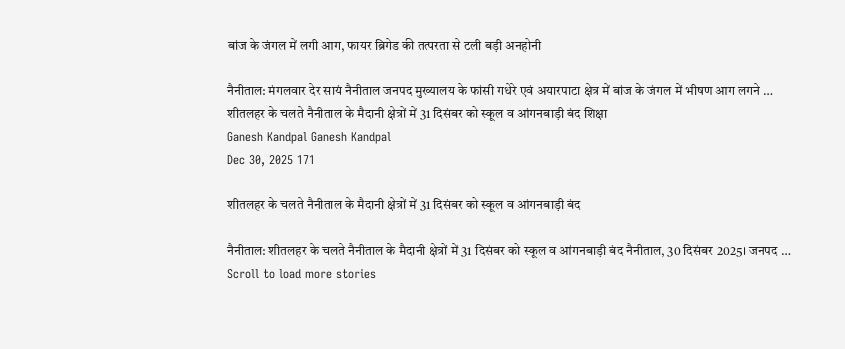बांज के जंगल में लगी आग, फायर ब्रिगेड की तत्परता से टली बड़ी अनहोनी

नैनीताल: मंगलवार देर सायं नैनीताल जनपद मुख्यालय के फांसी गधेरे एवं अयारपाटा क्षेत्र में बांज के जंगल में भीषण आग लगने …
शीतलहर के चलते नैनीताल के मैदानी क्षेत्रों में 31 दिसंबर को स्कूल व आंगनबाड़ी बंद शिक्षा
Ganesh Kandpal Ganesh Kandpal
Dec 30, 2025 171

शीतलहर के चलते नैनीताल के मैदानी क्षेत्रों में 31 दिसंबर को स्कूल व आंगनबाड़ी बंद

नैनीताल: शीतलहर के चलते नैनीताल के मैदानी क्षेत्रों में 31 दिसंबर को स्कूल व आंगनबाड़ी बंद नैनीताल, 30 दिसंबर 2025। जनपद …
Scroll to load more stories